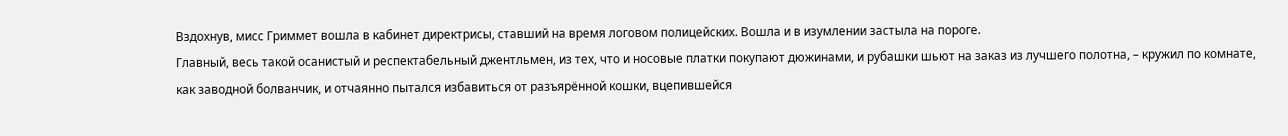Вздохнув, мисс Гриммет вошла в кабинет директрисы, ставший на время логовом полицейских. Вошла и в изумлении застыла на пороге.
Главный, весь такой осанистый и респектабельный джентльмен, из тех, что и носовые платки покупают дюжинами, и рубашки шьют на заказ из лучшего полотна, – кружил по комнате, как заводной болванчик, и отчаянно пытался избавиться от разъярённой кошки, вцепившейся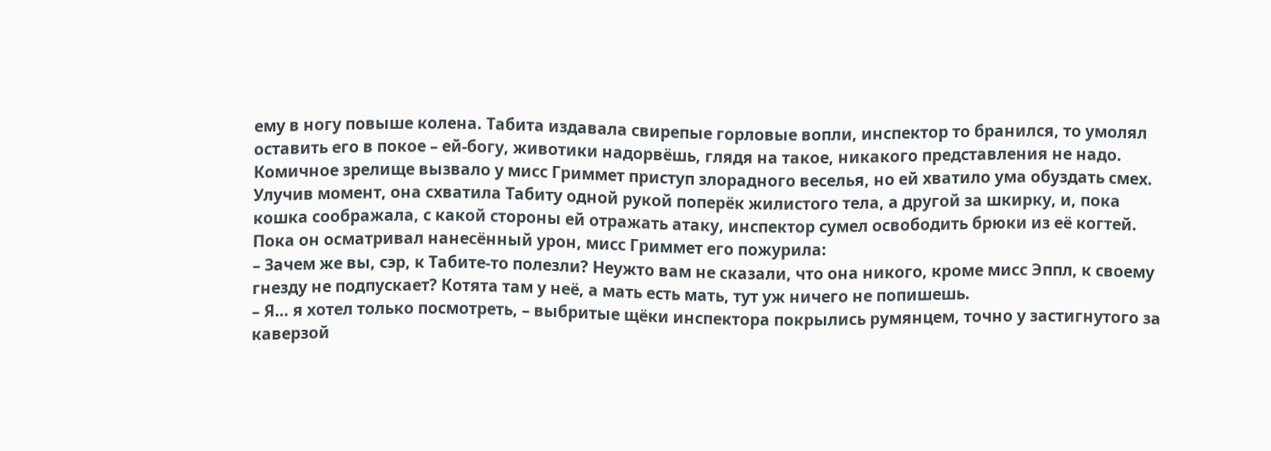ему в ногу повыше колена. Табита издавала свирепые горловые вопли, инспектор то бранился, то умолял оставить его в покое – ей-богу, животики надорвёшь, глядя на такое, никакого представления не надо.
Комичное зрелище вызвало у мисс Гриммет приступ злорадного веселья, но ей хватило ума обуздать смех. Улучив момент, она схватила Табиту одной рукой поперёк жилистого тела, а другой за шкирку, и, пока кошка соображала, с какой стороны ей отражать атаку, инспектор сумел освободить брюки из её когтей.
Пока он осматривал нанесённый урон, мисс Гриммет его пожурила:
– Зачем же вы, сэр, к Табите-то полезли? Неужто вам не сказали, что она никого, кроме мисс Эппл, к своему гнезду не подпускает? Котята там у неё, а мать есть мать, тут уж ничего не попишешь.
– Я… я хотел только посмотреть, – выбритые щёки инспектора покрылись румянцем, точно у застигнутого за каверзой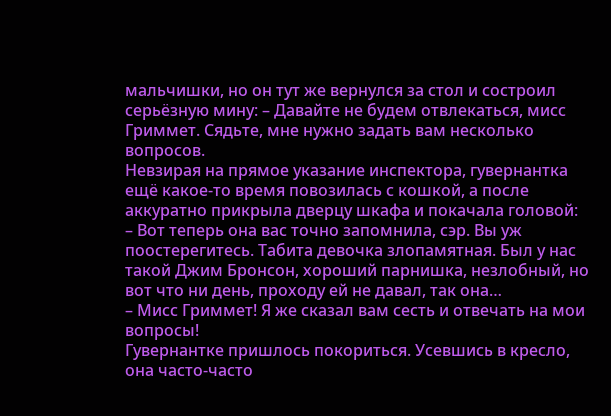мальчишки, но он тут же вернулся за стол и состроил серьёзную мину: – Давайте не будем отвлекаться, мисс Гриммет. Сядьте, мне нужно задать вам несколько вопросов.
Невзирая на прямое указание инспектора, гувернантка ещё какое-то время повозилась с кошкой, а после аккуратно прикрыла дверцу шкафа и покачала головой:
– Вот теперь она вас точно запомнила, сэр. Вы уж поостерегитесь. Табита девочка злопамятная. Был у нас такой Джим Бронсон, хороший парнишка, незлобный, но вот что ни день, проходу ей не давал, так она…
– Мисс Гриммет! Я же сказал вам сесть и отвечать на мои вопросы!
Гувернантке пришлось покориться. Усевшись в кресло, она часто-часто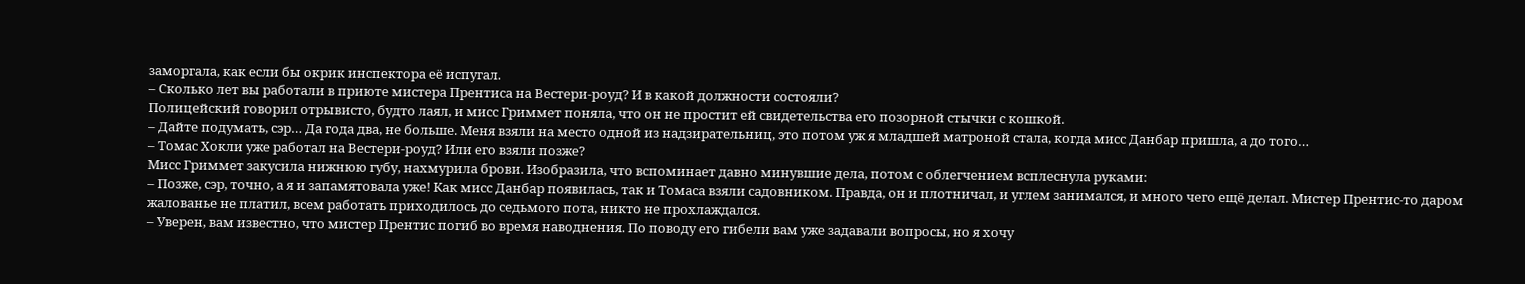заморгала, как если бы окрик инспектора её испугал.
– Сколько лет вы работали в приюте мистера Прентиса на Вестери-роуд? И в какой должности состояли?
Полицейский говорил отрывисто, будто лаял, и мисс Гриммет поняла, что он не простит ей свидетельства его позорной стычки с кошкой.
– Дайте подумать, сэр… Да года два, не больше. Меня взяли на место одной из надзирательниц, это потом уж я младшей матроной стала, когда мисс Данбар пришла, а до того…
– Томас Хокли уже работал на Вестери-роуд? Или его взяли позже?
Мисс Гриммет закусила нижнюю губу, нахмурила брови. Изобразила, что вспоминает давно минувшие дела, потом с облегчением всплеснула руками:
– Позже, сэр, точно, а я и запамятовала уже! Как мисс Данбар появилась, так и Томаса взяли садовником. Правда, он и плотничал, и углем занимался, и много чего ещё делал. Мистер Прентис-то даром жалованье не платил, всем работать приходилось до седьмого пота, никто не прохлаждался.
– Уверен, вам известно, что мистер Прентис погиб во время наводнения. По поводу его гибели вам уже задавали вопросы, но я хочу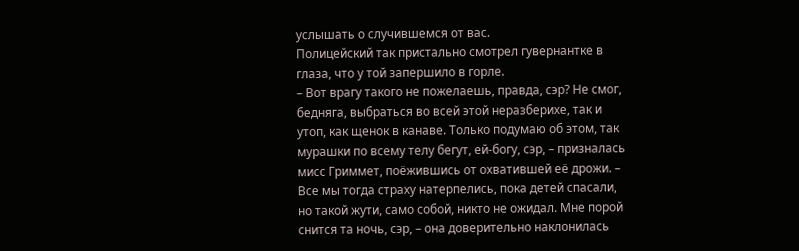услышать о случившемся от вас.
Полицейский так пристально смотрел гувернантке в глаза, что у той запершило в горле.
– Вот врагу такого не пожелаешь, правда, сэр? Не смог, бедняга, выбраться во всей этой неразберихе, так и утоп, как щенок в канаве. Только подумаю об этом, так мурашки по всему телу бегут, ей-богу, сэр, – призналась мисс Гриммет, поёжившись от охватившей её дрожи. – Все мы тогда страху натерпелись, пока детей спасали, но такой жути, само собой, никто не ожидал. Мне порой снится та ночь, сэр, – она доверительно наклонилась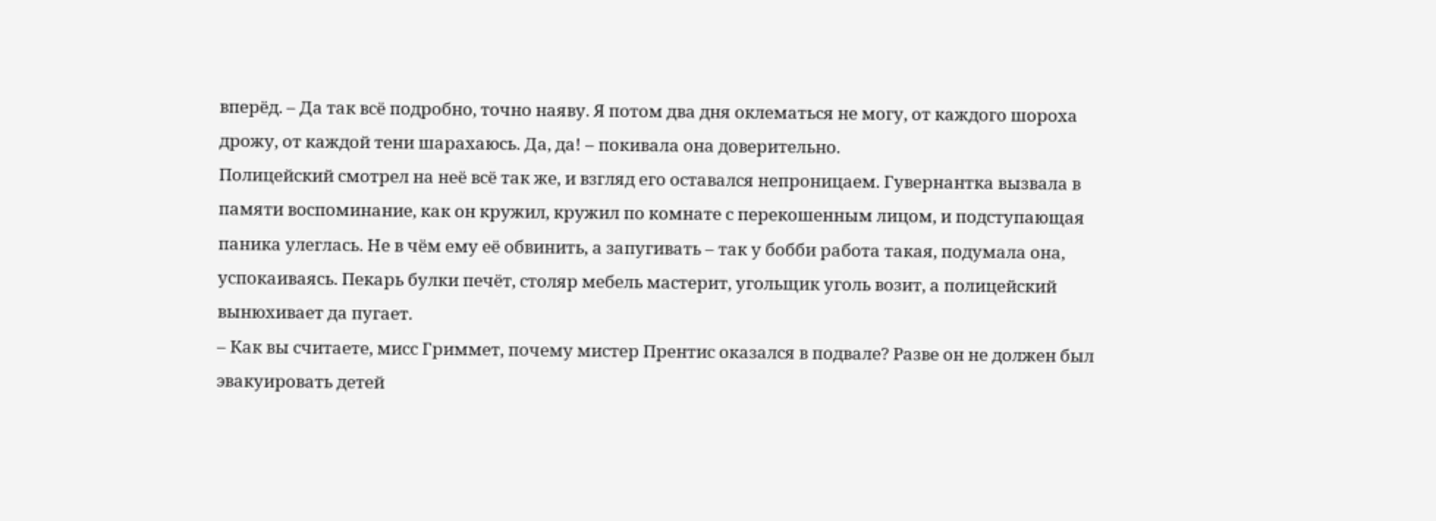вперёд. – Да так всё подробно, точно наяву. Я потом два дня оклематься не могу, от каждого шороха дрожу, от каждой тени шарахаюсь. Да, да! – покивала она доверительно.
Полицейский смотрел на неё всё так же, и взгляд его оставался непроницаем. Гувернантка вызвала в памяти воспоминание, как он кружил, кружил по комнате с перекошенным лицом, и подступающая паника улеглась. Не в чём ему её обвинить, а запугивать – так у бобби работа такая, подумала она, успокаиваясь. Пекарь булки печёт, столяр мебель мастерит, угольщик уголь возит, а полицейский вынюхивает да пугает.
– Как вы считаете, мисс Гриммет, почему мистер Прентис оказался в подвале? Разве он не должен был эвакуировать детей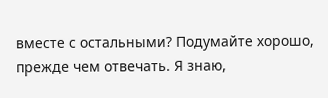вместе с остальными? Подумайте хорошо, прежде чем отвечать. Я знаю,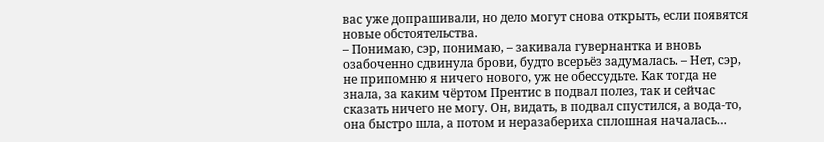вас уже допрашивали, но дело могут снова открыть, если появятся новые обстоятельства.
– Понимаю, сэр, понимаю, – закивала гувернантка и вновь озабоченно сдвинула брови, будто всерьёз задумалась. – Нет, сэр, не припомню я ничего нового, уж не обессудьте. Как тогда не знала, за каким чёртом Прентис в подвал полез, так и сейчас сказать ничего не могу. Он, видать, в подвал спустился, а вода-то, она быстро шла, а потом и неразабериха сплошная началась…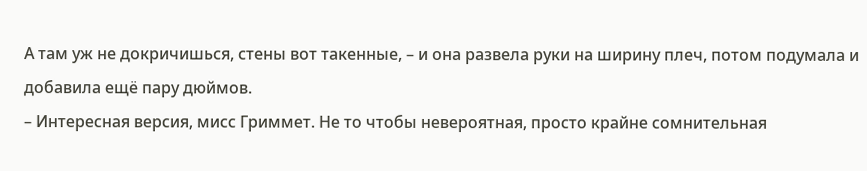А там уж не докричишься, стены вот такенные, – и она развела руки на ширину плеч, потом подумала и добавила ещё пару дюймов.
– Интересная версия, мисс Гриммет. Не то чтобы невероятная, просто крайне сомнительная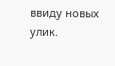ввиду новых улик.